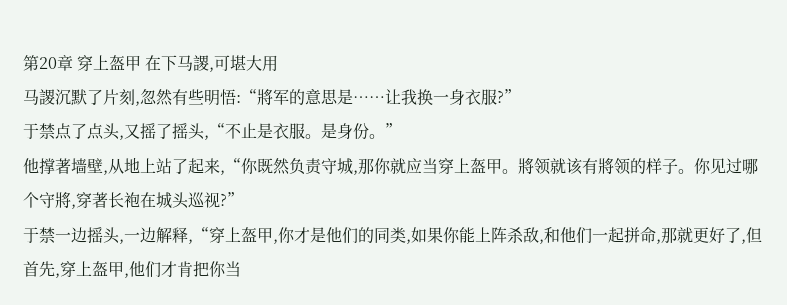第20章 穿上盔甲 在下马謖,可堪大用
马謖沉默了片刻,忽然有些明悟:“將军的意思是……让我换一身衣服?”
于禁点了点头,又摇了摇头,“不止是衣服。是身份。”
他撑著墙壁,从地上站了起来,“你既然负责守城,那你就应当穿上盔甲。將领就该有將领的样子。你见过哪个守將,穿著长袍在城头巡视?”
于禁一边摇头,一边解释,“穿上盔甲,你才是他们的同类,如果你能上阵杀敌,和他们一起拼命,那就更好了,但首先,穿上盔甲,他们才肯把你当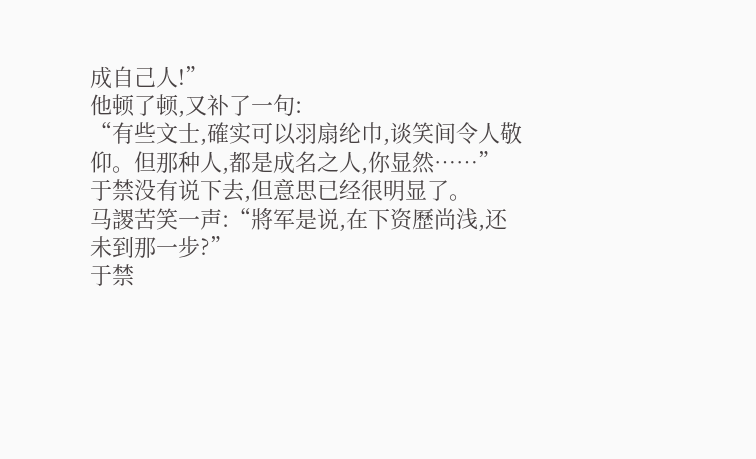成自己人!”
他顿了顿,又补了一句:
“有些文士,確实可以羽扇纶巾,谈笑间令人敬仰。但那种人,都是成名之人,你显然……”
于禁没有说下去,但意思已经很明显了。
马謖苦笑一声:“將军是说,在下资歷尚浅,还未到那一步?”
于禁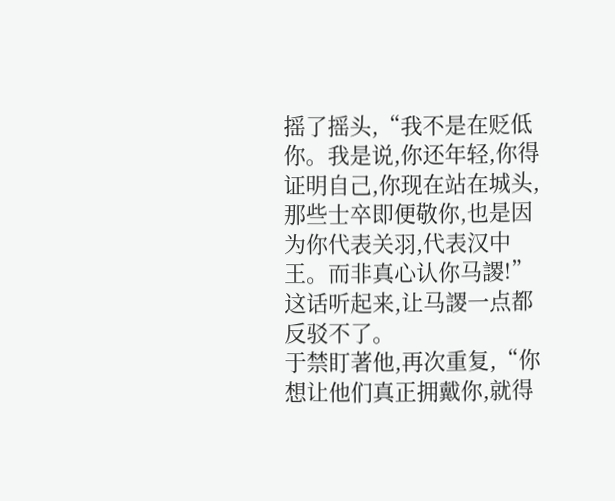摇了摇头,“我不是在贬低你。我是说,你还年轻,你得证明自己,你现在站在城头,那些士卒即便敬你,也是因为你代表关羽,代表汉中王。而非真心认你马謖!”
这话听起来,让马謖一点都反驳不了。
于禁盯著他,再次重复,“你想让他们真正拥戴你,就得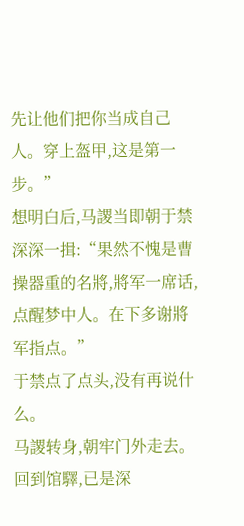先让他们把你当成自己人。穿上盔甲,这是第一步。”
想明白后,马謖当即朝于禁深深一揖:“果然不愧是曹操器重的名將,將军一席话,点醒梦中人。在下多谢將军指点。”
于禁点了点头,没有再说什么。
马謖转身,朝牢门外走去。
回到馆驛,已是深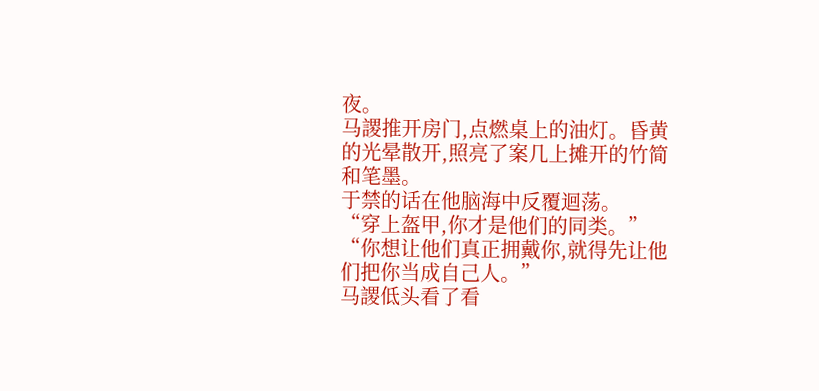夜。
马謖推开房门,点燃桌上的油灯。昏黄的光晕散开,照亮了案几上摊开的竹简和笔墨。
于禁的话在他脑海中反覆迴荡。
“穿上盔甲,你才是他们的同类。”
“你想让他们真正拥戴你,就得先让他们把你当成自己人。”
马謖低头看了看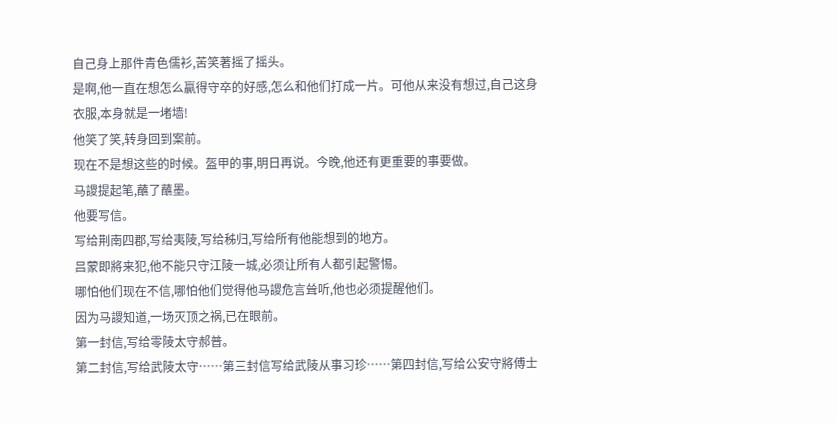自己身上那件青色儒衫,苦笑著摇了摇头。
是啊,他一直在想怎么贏得守卒的好感,怎么和他们打成一片。可他从来没有想过,自己这身衣服,本身就是一堵墙!
他笑了笑,转身回到案前。
现在不是想这些的时候。盔甲的事,明日再说。今晚,他还有更重要的事要做。
马謖提起笔,蘸了蘸墨。
他要写信。
写给荆南四郡,写给夷陵,写给秭归,写给所有他能想到的地方。
吕蒙即將来犯,他不能只守江陵一城,必须让所有人都引起警惕。
哪怕他们现在不信,哪怕他们觉得他马謖危言耸听,他也必须提醒他们。
因为马謖知道,一场灭顶之祸,已在眼前。
第一封信,写给零陵太守郝普。
第二封信,写给武陵太守……第三封信写给武陵从事习珍……第四封信,写给公安守將傅士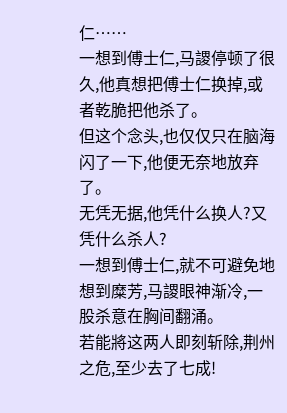仁……
一想到傅士仁,马謖停顿了很久,他真想把傅士仁换掉,或者乾脆把他杀了。
但这个念头,也仅仅只在脑海闪了一下,他便无奈地放弃了。
无凭无据,他凭什么换人?又凭什么杀人?
一想到傅士仁,就不可避免地想到糜芳,马謖眼神渐冷,一股杀意在胸间翻涌。
若能將这两人即刻斩除,荆州之危,至少去了七成!